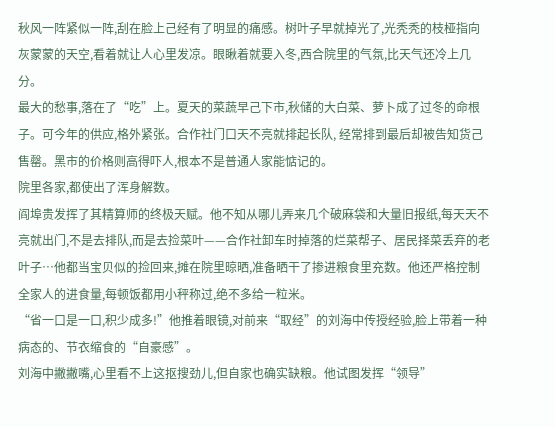秋风一阵紧似一阵,刮在脸上己经有了明显的痛感。树叶子早就掉光了,光秃秃的枝桠指向灰蒙蒙的天空,看着就让人心里发凉。眼瞅着就要入冬,西合院里的气氛,比天气还冷上几分。
最大的愁事,落在了“吃”上。夏天的菜蔬早己下市,秋储的大白菜、萝卜成了过冬的命根子。可今年的供应,格外紧张。合作社门口天不亮就排起长队, 经常排到最后却被告知货己售罄。黑市的价格则高得吓人,根本不是普通人家能惦记的。
院里各家,都使出了浑身解数。
阎埠贵发挥了其精算师的终极天赋。他不知从哪儿弄来几个破麻袋和大量旧报纸,每天天不亮就出门,不是去排队,而是去捡菜叶——合作社卸车时掉落的烂菜帮子、居民择菜丢弃的老叶子…他都当宝贝似的捡回来,摊在院里晾晒,准备晒干了掺进粮食里充数。他还严格控制全家人的进食量,每顿饭都用小秤称过,绝不多给一粒米。
“省一口是一口,积少成多!”他推着眼镜,对前来“取经”的刘海中传授经验,脸上带着一种病态的、节衣缩食的“自豪感”。
刘海中撇撇嘴,心里看不上这抠搜劲儿,但自家也确实缺粮。他试图发挥“领导”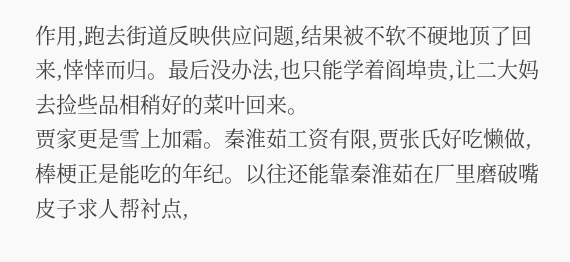作用,跑去街道反映供应问题,结果被不软不硬地顶了回来,悻悻而归。最后没办法,也只能学着阎埠贵,让二大妈去捡些品相稍好的菜叶回来。
贾家更是雪上加霜。秦淮茹工资有限,贾张氏好吃懒做,棒梗正是能吃的年纪。以往还能靠秦淮茹在厂里磨破嘴皮子求人帮衬点,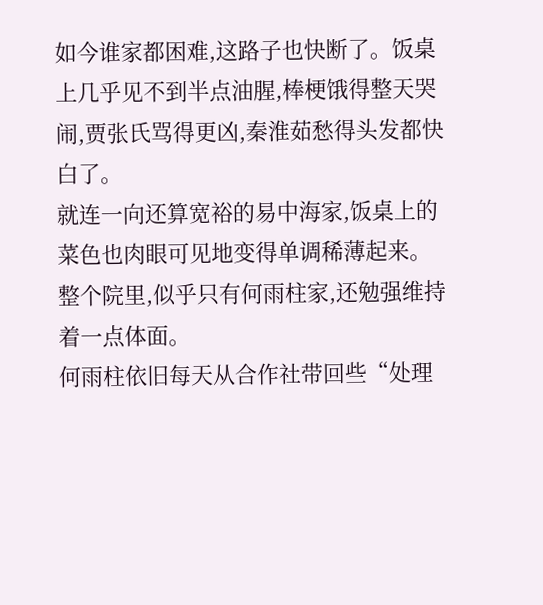如今谁家都困难,这路子也快断了。饭桌上几乎见不到半点油腥,棒梗饿得整天哭闹,贾张氏骂得更凶,秦淮茹愁得头发都快白了。
就连一向还算宽裕的易中海家,饭桌上的菜色也肉眼可见地变得单调稀薄起来。
整个院里,似乎只有何雨柱家,还勉强维持着一点体面。
何雨柱依旧每天从合作社带回些“处理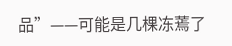品”——可能是几棵冻蔫了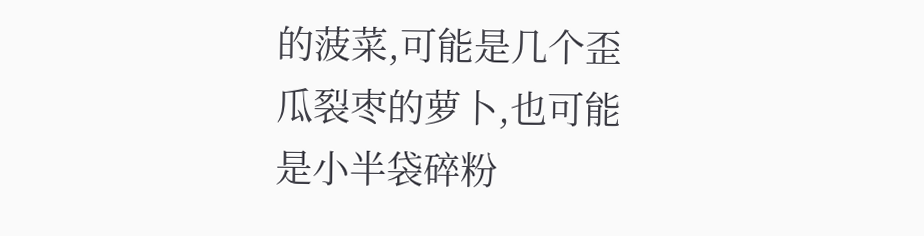的菠菜,可能是几个歪瓜裂枣的萝卜,也可能是小半袋碎粉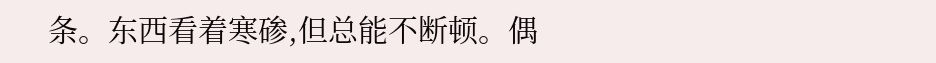条。东西看着寒碜,但总能不断顿。偶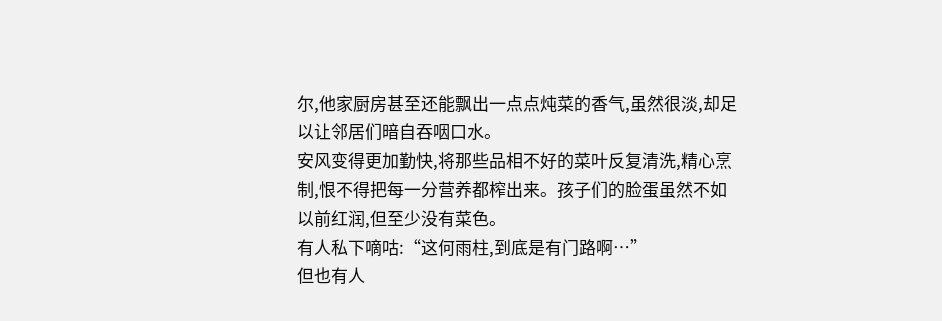尔,他家厨房甚至还能飘出一点点炖菜的香气,虽然很淡,却足以让邻居们暗自吞咽口水。
安风变得更加勤快,将那些品相不好的菜叶反复清洗,精心烹制,恨不得把每一分营养都榨出来。孩子们的脸蛋虽然不如以前红润,但至少没有菜色。
有人私下嘀咕:“这何雨柱,到底是有门路啊…”
但也有人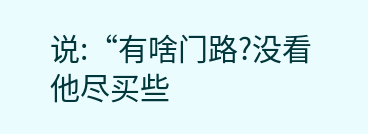说:“有啥门路?没看他尽买些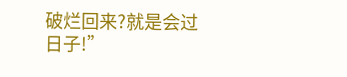破烂回来?就是会过日子!”